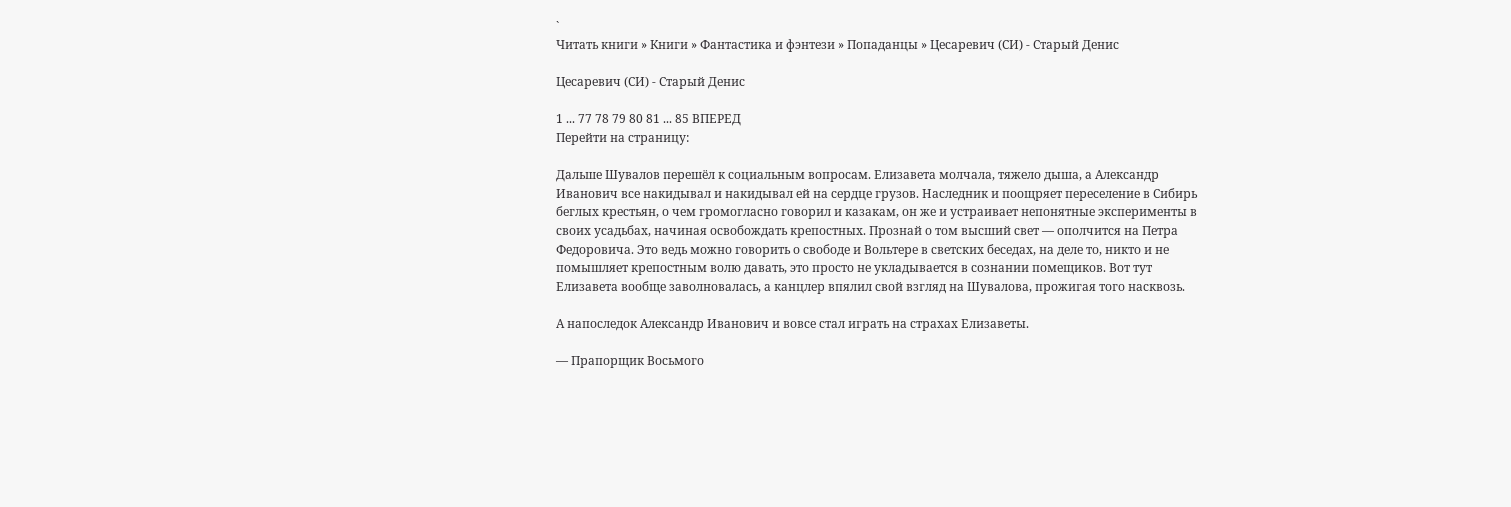`
Читать книги » Книги » Фантастика и фэнтези » Попаданцы » Цесаревич (СИ) - Старый Денис

Цесаревич (СИ) - Старый Денис

1 ... 77 78 79 80 81 ... 85 ВПЕРЕД
Перейти на страницу:

Дальше Шувалов перешёл к социальным вопросам. Елизавета молчала, тяжело дыша, а Александр Иванович все накидывал и накидывал ей на сердце грузов. Наследник и поощряет переселение в Сибирь беглых крестьян, о чем громогласно говорил и казакам, он же и устраивает непонятные эксперименты в своих усадьбах, начиная освобождать крепостных. Прознай о том высший свет — ополчится на Петра Федоровича. Это ведь можно говорить о свободе и Вольтере в светских беседах, на деле то, никто и не помышляет крепостным волю давать, это просто не укладывается в сознании помещиков. Вот тут Елизавета вообще заволновалась, а канцлер впялил свой взгляд на Шувалова, прожигая того насквозь.

А напоследок Александр Иванович и вовсе стал играть на страхах Елизаветы.

— Прапорщик Восьмого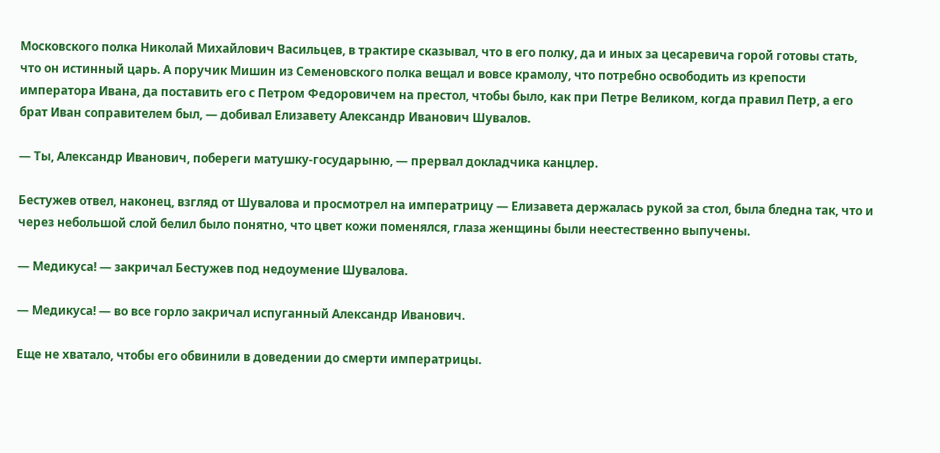Московского полка Николай Михайлович Васильцев, в трактире сказывал, что в его полку, да и иных за цесаревича горой готовы стать, что он истинный царь. А поручик Мишин из Семеновского полка вещал и вовсе крамолу, что потребно освободить из крепости императора Ивана, да поставить его с Петром Федоровичем на престол, чтобы было, как при Петре Великом, когда правил Петр, а его брат Иван соправителем был, — добивал Елизавету Александр Иванович Шувалов.

— Ты, Александр Иванович, побереги матушку-государыню, — прервал докладчика канцлер.

Бестужев отвел, наконец, взгляд от Шувалова и просмотрел на императрицу — Елизавета держалась рукой за стол, была бледна так, что и через небольшой слой белил было понятно, что цвет кожи поменялся, глаза женщины были неестественно выпучены.

— Медикуса! — закричал Бестужев под недоумение Шувалова.

— Медикуса! — во все горло закричал испуганный Александр Иванович.

Еще не хватало, чтобы его обвинили в доведении до смерти императрицы.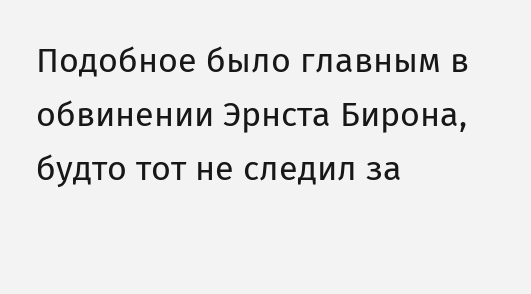Подобное было главным в обвинении Эрнста Бирона, будто тот не следил за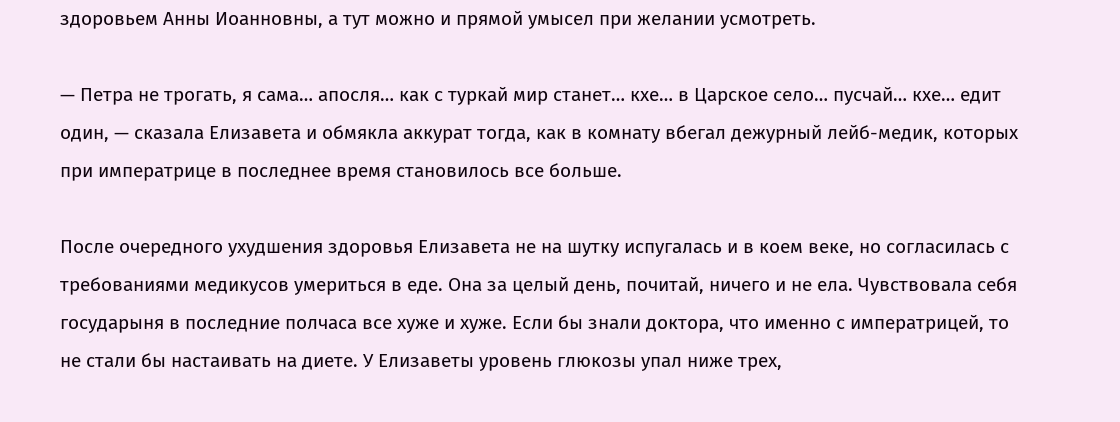здоровьем Анны Иоанновны, а тут можно и прямой умысел при желании усмотреть.

— Петра не трогать, я сама… апосля… как с туркай мир станет… кхе… в Царское село… пусчай… кхе… едит один, — сказала Елизавета и обмякла аккурат тогда, как в комнату вбегал дежурный лейб-медик, которых при императрице в последнее время становилось все больше.

После очередного ухудшения здоровья Елизавета не на шутку испугалась и в коем веке, но согласилась с требованиями медикусов умериться в еде. Она за целый день, почитай, ничего и не ела. Чувствовала себя государыня в последние полчаса все хуже и хуже. Если бы знали доктора, что именно с императрицей, то не стали бы настаивать на диете. У Елизаветы уровень глюкозы упал ниже трех,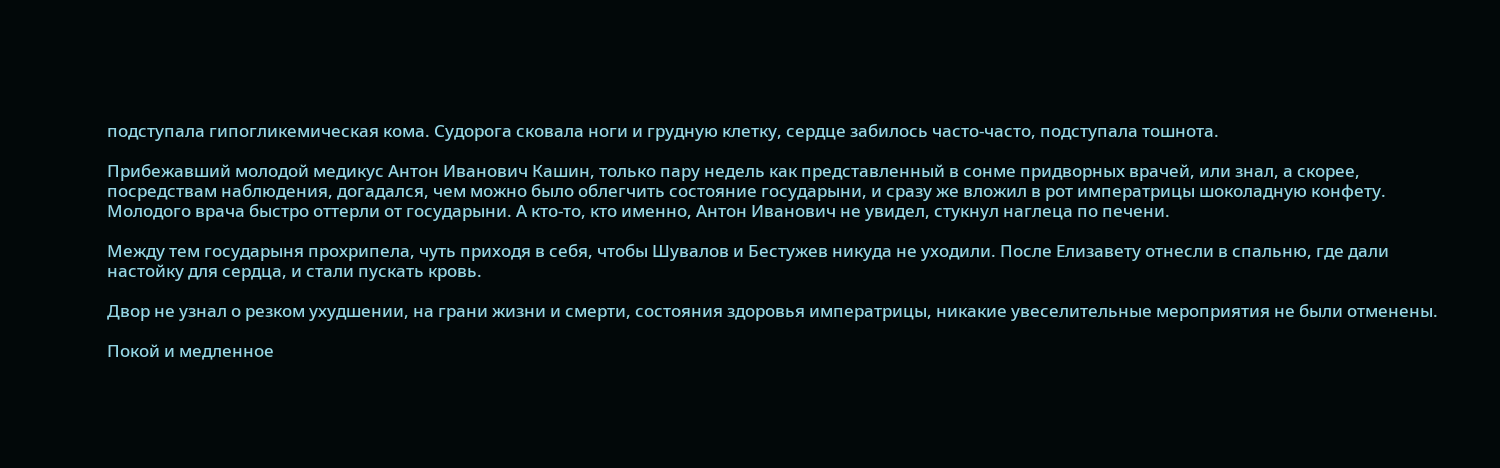подступала гипогликемическая кома. Судорога сковала ноги и грудную клетку, сердце забилось часто-часто, подступала тошнота.

Прибежавший молодой медикус Антон Иванович Кашин, только пару недель как представленный в сонме придворных врачей, или знал, а скорее, посредствам наблюдения, догадался, чем можно было облегчить состояние государыни, и сразу же вложил в рот императрицы шоколадную конфету. Молодого врача быстро оттерли от государыни. А кто-то, кто именно, Антон Иванович не увидел, стукнул наглеца по печени.

Между тем государыня прохрипела, чуть приходя в себя, чтобы Шувалов и Бестужев никуда не уходили. После Елизавету отнесли в спальню, где дали настойку для сердца, и стали пускать кровь.

Двор не узнал о резком ухудшении, на грани жизни и смерти, состояния здоровья императрицы, никакие увеселительные мероприятия не были отменены.

Покой и медленное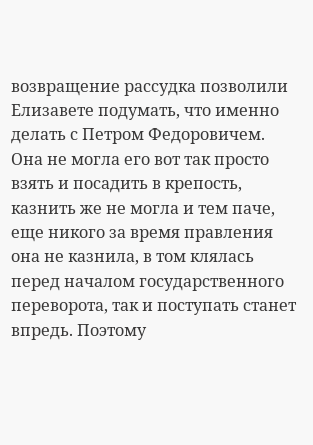возвращение рассудка позволили Елизавете подумать, что именно делать с Петром Федоровичем. Она не могла его вот так просто взять и посадить в крепость, казнить же не могла и тем паче, еще никого за время правления она не казнила, в том клялась перед началом государственного переворота, так и поступать станет впредь. Поэтому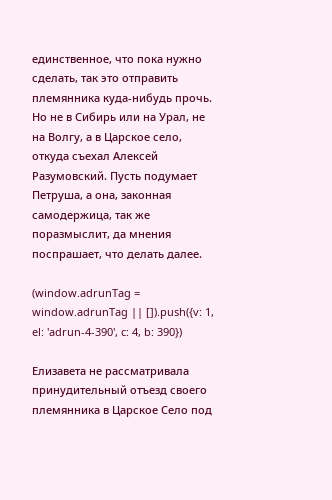единственное, что пока нужно сделать, так это отправить племянника куда-нибудь прочь. Но не в Сибирь или на Урал, не на Волгу, а в Царское село, откуда съехал Алексей Разумовский. Пусть подумает Петруша, а она, законная самодержица, так же поразмыслит, да мнения поспрашает, что делать далее.

(window.adrunTag = window.adrunTag || []).push({v: 1, el: 'adrun-4-390', c: 4, b: 390})

Елизавета не рассматривала принудительный отъезд своего племянника в Царское Село под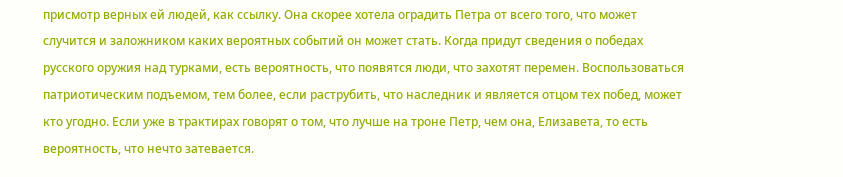присмотр верных ей людей, как ссылку. Она скорее хотела оградить Петра от всего того, что может случится и заложником каких вероятных событий он может стать. Когда придут сведения о победах русского оружия над турками, есть вероятность, что появятся люди, что захотят перемен. Воспользоваться патриотическим подъемом, тем более, если раструбить, что наследник и является отцом тех побед, может кто угодно. Если уже в трактирах говорят о том, что лучше на троне Петр, чем она, Елизавета, то есть вероятность, что нечто затевается.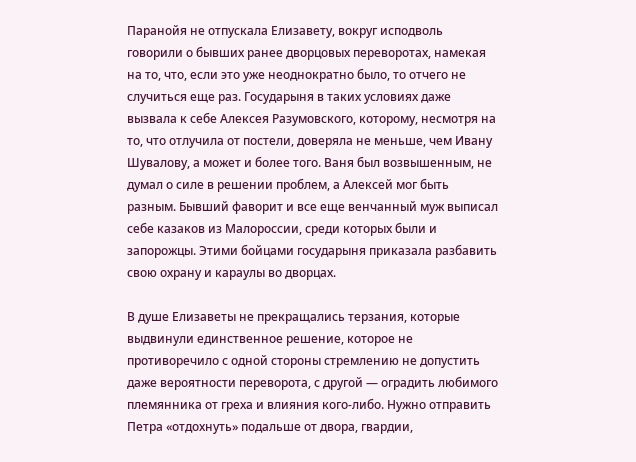Паранойя не отпускала Елизавету, вокруг исподволь говорили о бывших ранее дворцовых переворотах, намекая на то, что, если это уже неоднократно было, то отчего не случиться еще раз. Государыня в таких условиях даже вызвала к себе Алексея Разумовского, которому, несмотря на то, что отлучила от постели, доверяла не меньше, чем Ивану Шувалову, а может и более того. Ваня был возвышенным, не думал о силе в решении проблем, а Алексей мог быть разным. Бывший фаворит и все еще венчанный муж выписал себе казаков из Малороссии, среди которых были и запорожцы. Этими бойцами государыня приказала разбавить свою охрану и караулы во дворцах.

В душе Елизаветы не прекращались терзания, которые выдвинули единственное решение, которое не противоречило с одной стороны стремлению не допустить даже вероятности переворота, с другой — оградить любимого племянника от греха и влияния кого-либо. Нужно отправить Петра «отдохнуть» подальше от двора, гвардии,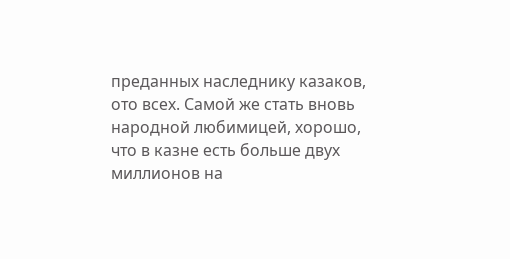преданных наследнику казаков, ото всех. Самой же стать вновь народной любимицей, хорошо, что в казне есть больше двух миллионов на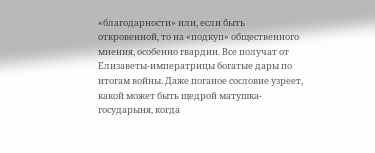«благодарности» или, если быть откровенной, то на «подкуп» общественного мнения, особенно гвардии. Все получат от Елизаветы-императрицы богатые дары по итогам войны. Даже поганое сословие узреет, какой может быть щедрой матушка-государыня, когда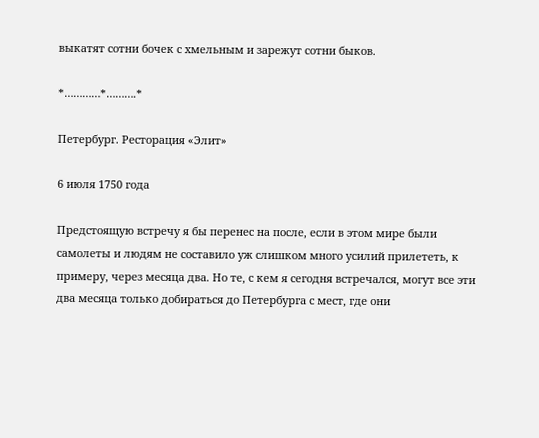выкатят сотни бочек с хмельным и зарежут сотни быков.

*…………*……….*

Петербург. Ресторация «Элит»

6 июля 1750 года

Предстоящую встречу я бы перенес на после, если в этом мире были самолеты и людям не составило уж слишком много усилий прилететь, к примеру, через месяца два. Но те, с кем я сегодня встречался, могут все эти два месяца только добираться до Петербурга с мест, где они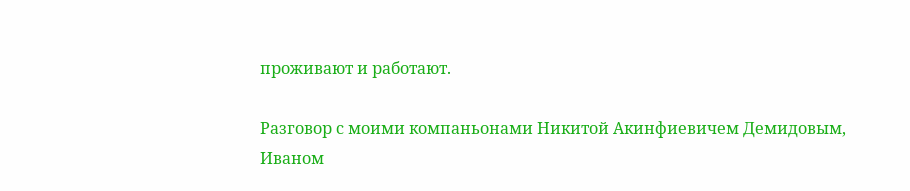проживают и работают.

Разговор с моими компаньонами Никитой Акинфиевичем Демидовым, Иваном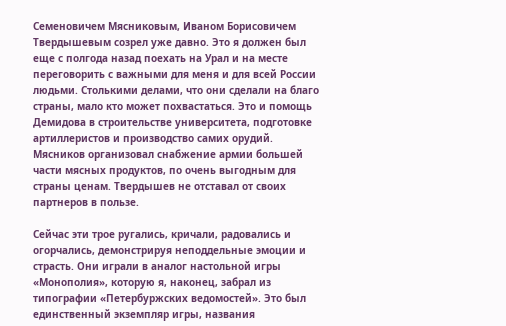Семеновичем Мясниковым, Иваном Борисовичем Твердышевым созрел уже давно. Это я должен был еще с полгода назад поехать на Урал и на месте переговорить с важными для меня и для всей России людьми. Столькими делами, что они сделали на благо страны, мало кто может похвастаться. Это и помощь Демидова в строительстве университета, подготовке артиллеристов и производство самих орудий. Мясников организовал снабжение армии большей части мясных продуктов, по очень выгодным для страны ценам. Твердышев не отставал от своих партнеров в пользе.

Сейчас эти трое ругались, кричали, радовались и огорчались, демонстрируя неподдельные эмоции и страсть. Они играли в аналог настольной игры «Монополия», которую я, наконец, забрал из типографии «Петербуржских ведомостей». Это был единственный экземпляр игры, названия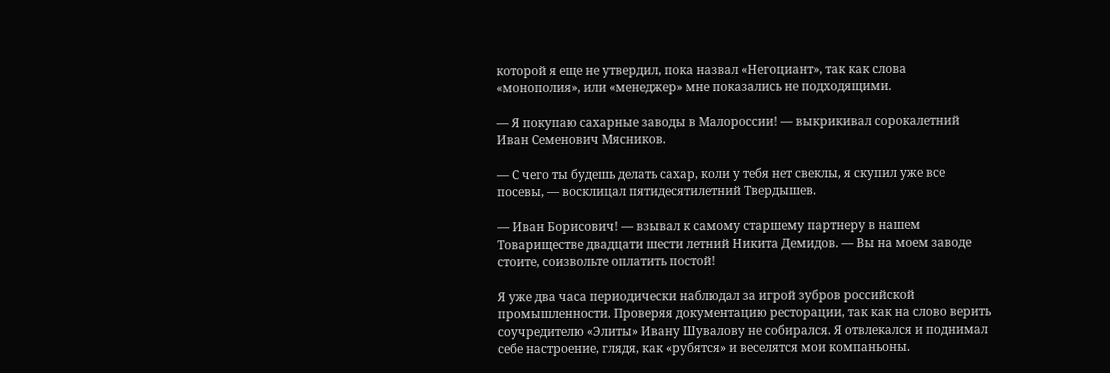которой я еще не утвердил, пока назвал «Негоциант», так как слова «монополия», или «менеджер» мне показались не подходящими.

— Я покупаю сахарные заводы в Малороссии! — выкрикивал сорокалетний Иван Семенович Мясников.

— С чего ты будешь делать сахар, коли у тебя нет свеклы, я скупил уже все посевы, — восклицал пятидесятилетний Твердышев.

— Иван Борисович! — взывал к самому старшему партнеру в нашем Товариществе двадцати шести летний Никита Демидов. — Вы на моем заводе стоите, соизвольте оплатить постой!

Я уже два часа периодически наблюдал за игрой зубров российской промышленности. Проверяя документацию ресторации, так как на слово верить соучредителю «Элиты» Ивану Шувалову не собирался. Я отвлекался и поднимал себе настроение, глядя, как «рубятся» и веселятся мои компаньоны.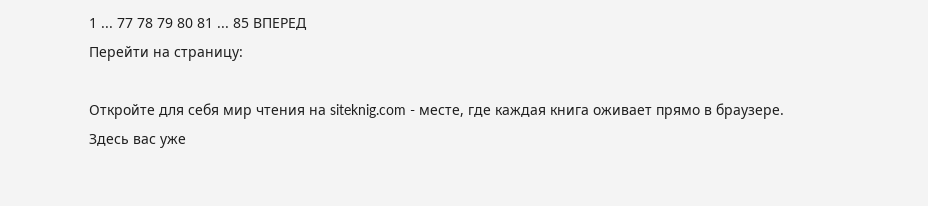1 ... 77 78 79 80 81 ... 85 ВПЕРЕД
Перейти на страницу:

Откройте для себя мир чтения на siteknig.com - месте, где каждая книга оживает прямо в браузере. Здесь вас уже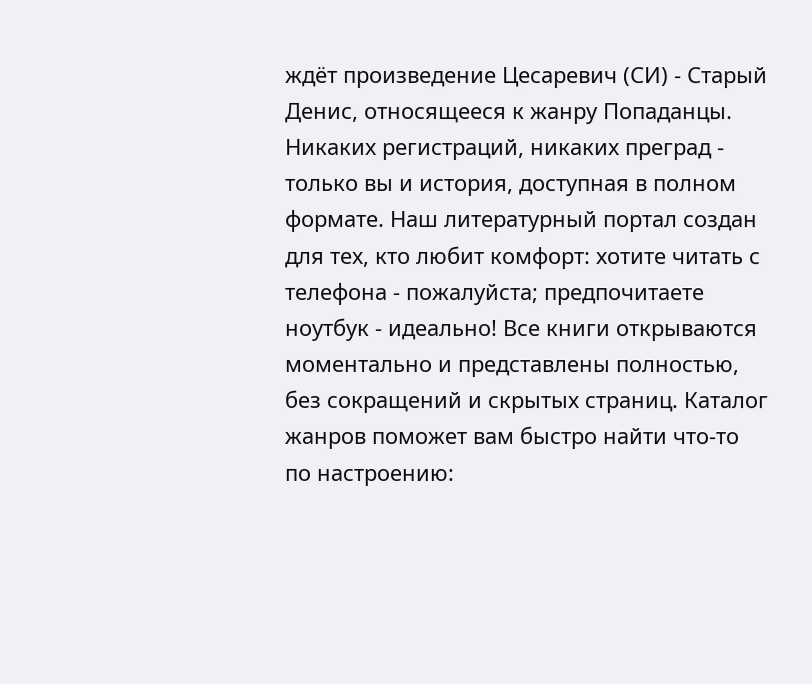ждёт произведение Цесаревич (СИ) - Старый Денис, относящееся к жанру Попаданцы. Никаких регистраций, никаких преград - только вы и история, доступная в полном формате. Наш литературный портал создан для тех, кто любит комфорт: хотите читать с телефона - пожалуйста; предпочитаете ноутбук - идеально! Все книги открываются моментально и представлены полностью, без сокращений и скрытых страниц. Каталог жанров поможет вам быстро найти что-то по настроению: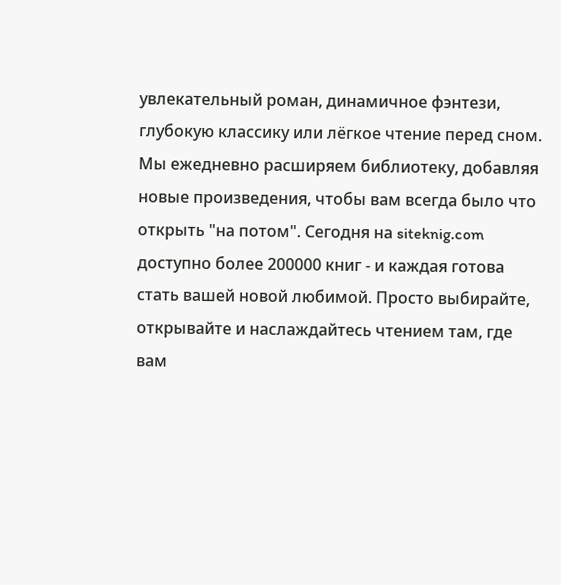увлекательный роман, динамичное фэнтези, глубокую классику или лёгкое чтение перед сном. Мы ежедневно расширяем библиотеку, добавляя новые произведения, чтобы вам всегда было что открыть "на потом". Сегодня на siteknig.com доступно более 200000 книг - и каждая готова стать вашей новой любимой. Просто выбирайте, открывайте и наслаждайтесь чтением там, где вам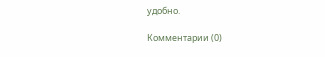удобно.

Комментарии (0)